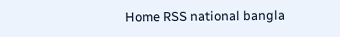Home RSS national bangla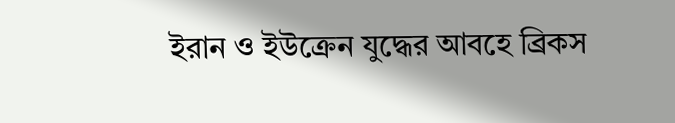ইরান ও ইউক্রেন যুদ্ধের আবহে ব্রিকস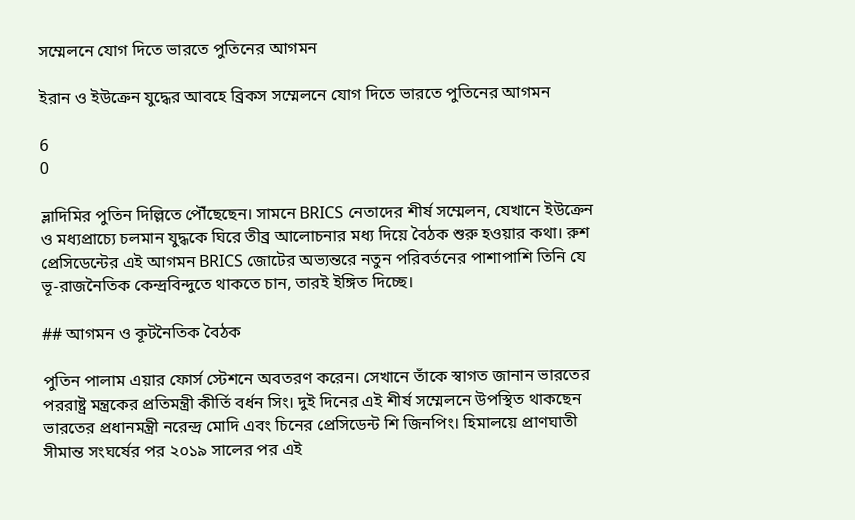সম্মেলনে যোগ দিতে ভারতে পুতিনের আগমন

ইরান ও ইউক্রেন যুদ্ধের আবহে ব্রিকস সম্মেলনে যোগ দিতে ভারতে পুতিনের আগমন

6
0

ভ্লাদিমির পুতিন দিল্লিতে পৌঁছেছেন। সামনে BRICS নেতাদের শীর্ষ সম্মেলন, যেখানে ইউক্রেন ও মধ্যপ্রাচ্যে চলমান যুদ্ধকে ঘিরে তীব্র আলোচনার মধ্য দিয়ে বৈঠক শুরু হওয়ার কথা। রুশ প্রেসিডেন্টের এই আগমন BRICS জোটের অভ্যন্তরে নতুন পরিবর্তনের পাশাপাশি তিনি যে ভূ-রাজনৈতিক কেন্দ্রবিন্দুতে থাকতে চান, তারই ইঙ্গিত দিচ্ছে।

## আগমন ও কূটনৈতিক বৈঠক

পুতিন পালাম এয়ার ফোর্স স্টেশনে অবতরণ করেন। সেখানে তাঁকে স্বাগত জানান ভারতের পররাষ্ট্র মন্ত্রকের প্রতিমন্ত্রী কীর্তি বর্ধন সিং। দুই দিনের এই শীর্ষ সম্মেলনে উপস্থিত থাকছেন ভারতের প্রধানমন্ত্রী নরেন্দ্র মোদি এবং চিনের প্রেসিডেন্ট শি জিনপিং। হিমালয়ে প্রাণঘাতী সীমান্ত সংঘর্ষের পর ২০১৯ সালের পর এই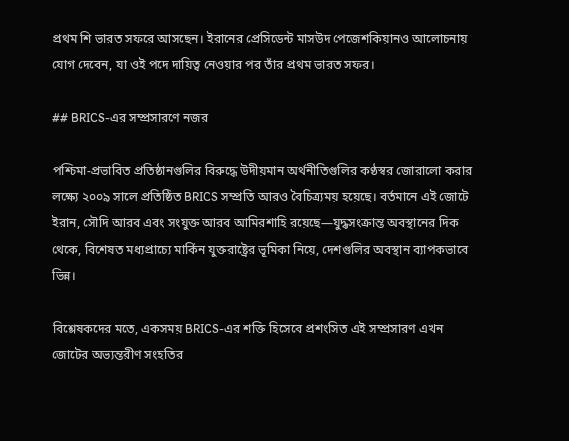প্রথম শি ভারত সফরে আসছেন। ইরানের প্রেসিডেন্ট মাসউদ পেজেশকিয়ানও আলোচনায় যোগ দেবেন, যা ওই পদে দায়িত্ব নেওয়ার পর তাঁর প্রথম ভারত সফর।

## BRICS-এর সম্প্রসারণে নজর

পশ্চিমা-প্রভাবিত প্রতিষ্ঠানগুলির বিরুদ্ধে উদীয়মান অর্থনীতিগুলির কণ্ঠস্বর জোরালো করার লক্ষ্যে ২০০৯ সালে প্রতিষ্ঠিত BRICS সম্প্রতি আরও বৈচিত্র্যময় হয়েছে। বর্তমানে এই জোটে ইরান, সৌদি আরব এবং সংযুক্ত আরব আমিরশাহি রয়েছে—যুদ্ধসংক্রান্ত অবস্থানের দিক থেকে, বিশেষত মধ্যপ্রাচ্যে মার্কিন যুক্তরাষ্ট্রের ভূমিকা নিয়ে, দেশগুলির অবস্থান ব্যাপকভাবে ভিন্ন।

বিশ্লেষকদের মতে, একসময় BRICS-এর শক্তি হিসেবে প্রশংসিত এই সম্প্রসারণ এখন জোটের অভ্যন্তরীণ সংহতির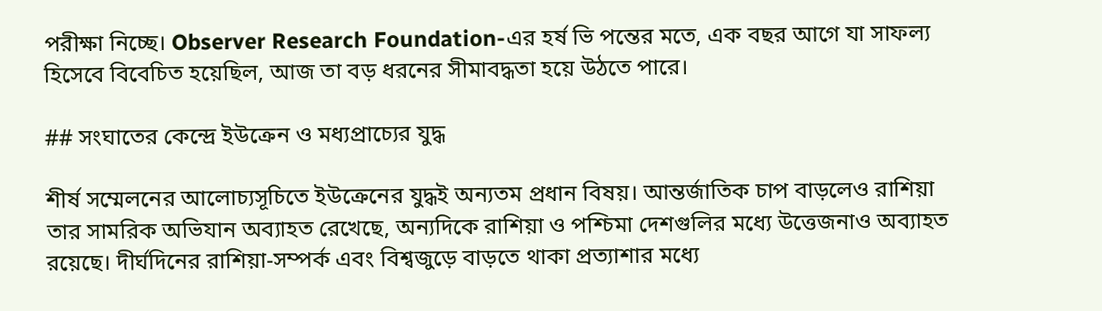পরীক্ষা নিচ্ছে। Observer Research Foundation-এর হর্ষ ভি পন্তের মতে, এক বছর আগে যা সাফল্য হিসেবে বিবেচিত হয়েছিল, আজ তা বড় ধরনের সীমাবদ্ধতা হয়ে উঠতে পারে।

## সংঘাতের কেন্দ্রে ইউক্রেন ও মধ্যপ্রাচ্যের যুদ্ধ

শীর্ষ সম্মেলনের আলোচ্যসূচিতে ইউক্রেনের যুদ্ধই অন্যতম প্রধান বিষয়। আন্তর্জাতিক চাপ বাড়লেও রাশিয়া তার সামরিক অভিযান অব্যাহত রেখেছে, অন্যদিকে রাশিয়া ও পশ্চিমা দেশগুলির মধ্যে উত্তেজনাও অব্যাহত রয়েছে। দীর্ঘদিনের রাশিয়া-সম্পর্ক এবং বিশ্বজুড়ে বাড়তে থাকা প্রত্যাশার মধ্যে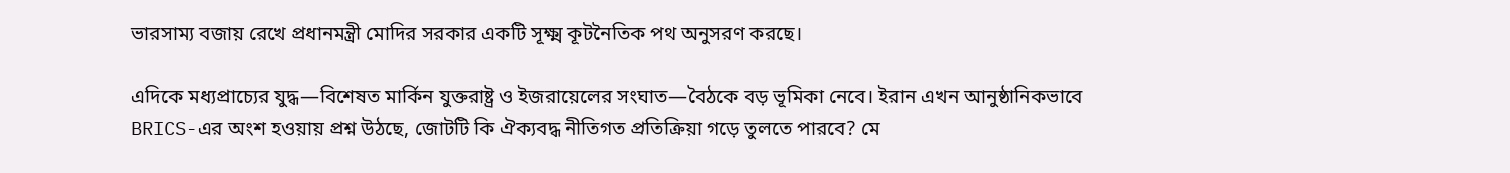ভারসাম্য বজায় রেখে প্রধানমন্ত্রী মোদির সরকার একটি সূক্ষ্ম কূটনৈতিক পথ অনুসরণ করছে।

এদিকে মধ্যপ্রাচ্যের যুদ্ধ—বিশেষত মার্কিন যুক্তরাষ্ট্র ও ইজরায়েলের সংঘাত—বৈঠকে বড় ভূমিকা নেবে। ইরান এখন আনুষ্ঠানিকভাবে BRICS-এর অংশ হওয়ায় প্রশ্ন উঠছে, জোটটি কি ঐক্যবদ্ধ নীতিগত প্রতিক্রিয়া গড়ে তুলতে পারবে? মে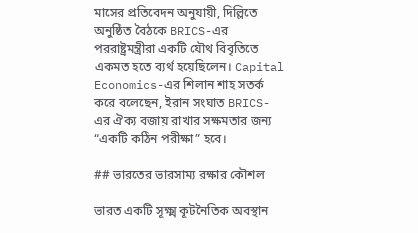মাসের প্রতিবেদন অনুযায়ী, দিল্লিতে অনুষ্ঠিত বৈঠকে BRICS-এর পররাষ্ট্রমন্ত্রীরা একটি যৌথ বিবৃতিতে একমত হতে ব্যর্থ হয়েছিলেন। Capital Economics-এর শিলান শাহ সতর্ক করে বলেছেন, ইরান সংঘাত BRICS-এর ঐক্য বজায় রাখার সক্ষমতার জন্য “একটি কঠিন পরীক্ষা” হবে।

## ভারতের ভারসাম্য রক্ষার কৌশল

ভারত একটি সূক্ষ্ম কূটনৈতিক অবস্থান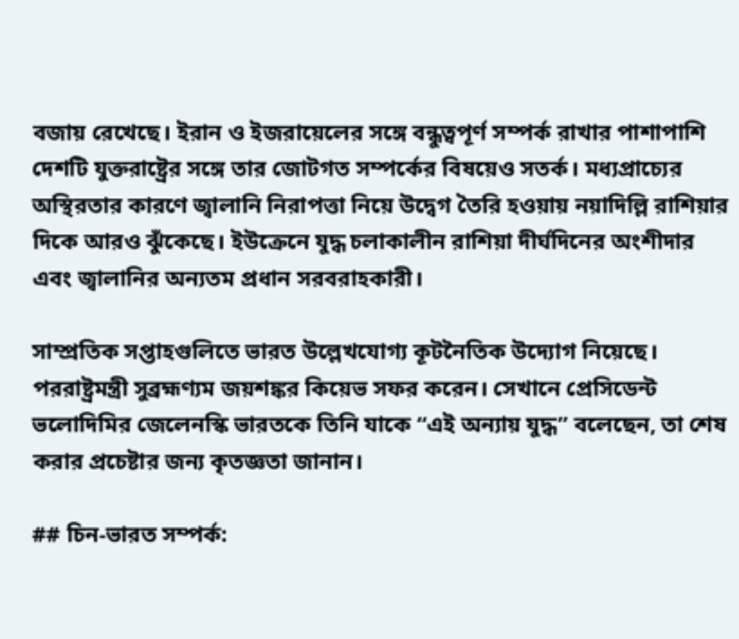বজায় রেখেছে। ইরান ও ইজরায়েলের সঙ্গে বন্ধুত্বপূর্ণ সম্পর্ক রাখার পাশাপাশি দেশটি যুক্তরাষ্ট্রের সঙ্গে তার জোটগত সম্পর্কের বিষয়েও সতর্ক। মধ্যপ্রাচ্যের অস্থিরতার কারণে জ্বালানি নিরাপত্তা নিয়ে উদ্বেগ তৈরি হওয়ায় নয়াদিল্লি রাশিয়ার দিকে আরও ঝুঁকেছে। ইউক্রেনে যুদ্ধ চলাকালীন রাশিয়া দীর্ঘদিনের অংশীদার এবং জ্বালানির অন্যতম প্রধান সরবরাহকারী।

সাম্প্রতিক সপ্তাহগুলিতে ভারত উল্লেখযোগ্য কূটনৈতিক উদ্যোগ নিয়েছে। পররাষ্ট্রমন্ত্রী সুব্রহ্মণ্যম জয়শঙ্কর কিয়েভ সফর করেন। সেখানে প্রেসিডেন্ট ভলোদিমির জেলেনস্কি ভারতকে তিনি যাকে “এই অন্যায় যুদ্ধ” বলেছেন, তা শেষ করার প্রচেষ্টার জন্য কৃতজ্ঞতা জানান।

## চিন-ভারত সম্পর্ক: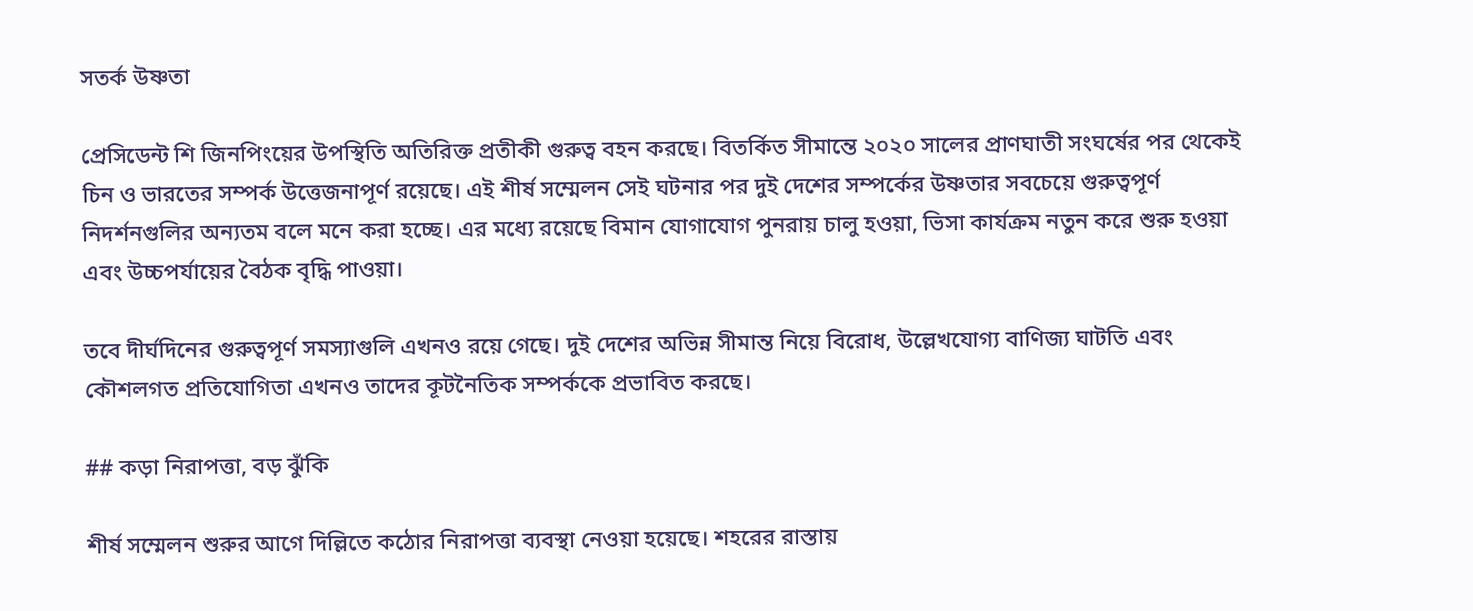সতর্ক উষ্ণতা

প্রেসিডেন্ট শি জিনপিংয়ের উপস্থিতি অতিরিক্ত প্রতীকী গুরুত্ব বহন করছে। বিতর্কিত সীমান্তে ২০২০ সালের প্রাণঘাতী সংঘর্ষের পর থেকেই চিন ও ভারতের সম্পর্ক উত্তেজনাপূর্ণ রয়েছে। এই শীর্ষ সম্মেলন সেই ঘটনার পর দুই দেশের সম্পর্কের উষ্ণতার সবচেয়ে গুরুত্বপূর্ণ নিদর্শনগুলির অন্যতম বলে মনে করা হচ্ছে। এর মধ্যে রয়েছে বিমান যোগাযোগ পুনরায় চালু হওয়া, ভিসা কার্যক্রম নতুন করে শুরু হওয়া এবং উচ্চপর্যায়ের বৈঠক বৃদ্ধি পাওয়া।

তবে দীর্ঘদিনের গুরুত্বপূর্ণ সমস্যাগুলি এখনও রয়ে গেছে। দুই দেশের অভিন্ন সীমান্ত নিয়ে বিরোধ, উল্লেখযোগ্য বাণিজ্য ঘাটতি এবং কৌশলগত প্রতিযোগিতা এখনও তাদের কূটনৈতিক সম্পর্ককে প্রভাবিত করছে।

## কড়া নিরাপত্তা, বড় ঝুঁকি

শীর্ষ সম্মেলন শুরুর আগে দিল্লিতে কঠোর নিরাপত্তা ব্যবস্থা নেওয়া হয়েছে। শহরের রাস্তায়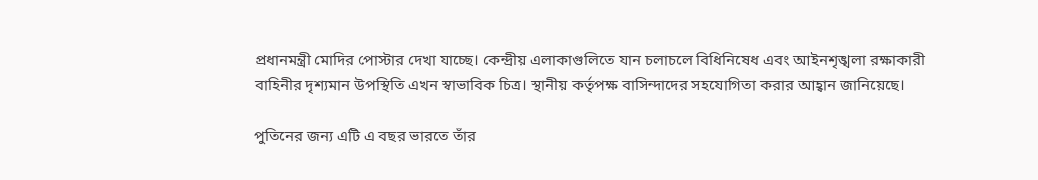প্রধানমন্ত্রী মোদির পোস্টার দেখা যাচ্ছে। কেন্দ্রীয় এলাকাগুলিতে যান চলাচলে বিধিনিষেধ এবং আইনশৃঙ্খলা রক্ষাকারী বাহিনীর দৃশ্যমান উপস্থিতি এখন স্বাভাবিক চিত্র। স্থানীয় কর্তৃপক্ষ বাসিন্দাদের সহযোগিতা করার আহ্বান জানিয়েছে।

পুতিনের জন্য এটি এ বছর ভারতে তাঁর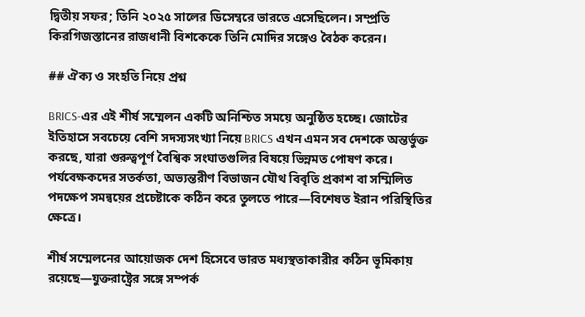দ্বিতীয় সফর; তিনি ২০২৫ সালের ডিসেম্বরে ভারতে এসেছিলেন। সম্প্রতি কিরগিজস্তানের রাজধানী বিশকেকে তিনি মোদির সঙ্গেও বৈঠক করেন।

## ঐক্য ও সংহতি নিয়ে প্রশ্ন

BRICS-এর এই শীর্ষ সম্মেলন একটি অনিশ্চিত সময়ে অনুষ্ঠিত হচ্ছে। জোটের ইতিহাসে সবচেয়ে বেশি সদস্যসংখ্যা নিয়ে BRICS এখন এমন সব দেশকে অন্তর্ভুক্ত করছে, যারা গুরুত্বপূর্ণ বৈশ্বিক সংঘাতগুলির বিষয়ে ভিন্নমত পোষণ করে। পর্যবেক্ষকদের সতর্কতা, অভ্যন্তরীণ বিভাজন যৌথ বিবৃতি প্রকাশ বা সম্মিলিত পদক্ষেপ সমন্বয়ের প্রচেষ্টাকে কঠিন করে তুলতে পারে—বিশেষত ইরান পরিস্থিতির ক্ষেত্রে।

শীর্ষ সম্মেলনের আয়োজক দেশ হিসেবে ভারত মধ্যস্থতাকারীর কঠিন ভূমিকায় রয়েছে—যুক্তরাষ্ট্রের সঙ্গে সম্পর্ক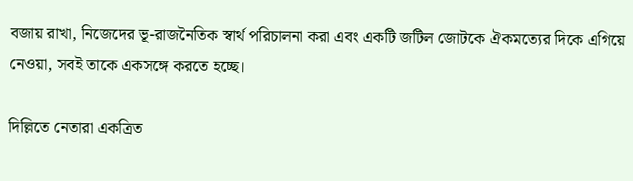বজায় রাখা, নিজেদের ভূ-রাজনৈতিক স্বার্থ পরিচালনা করা এবং একটি জটিল জোটকে ঐকমত্যের দিকে এগিয়ে নেওয়া, সবই তাকে একসঙ্গে করতে হচ্ছে।

দিল্লিতে নেতারা একত্রিত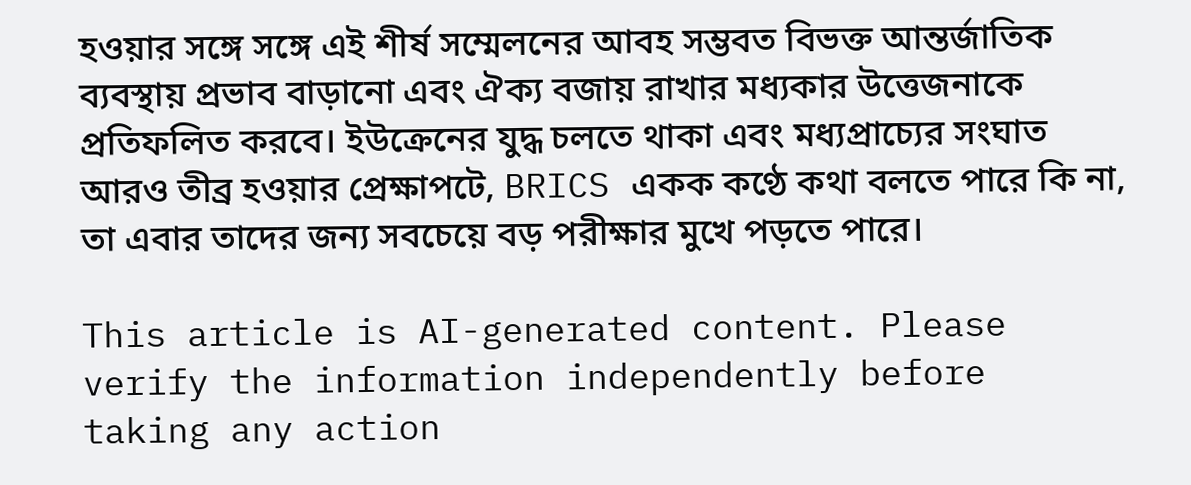হওয়ার সঙ্গে সঙ্গে এই শীর্ষ সম্মেলনের আবহ সম্ভবত বিভক্ত আন্তর্জাতিক ব্যবস্থায় প্রভাব বাড়ানো এবং ঐক্য বজায় রাখার মধ্যকার উত্তেজনাকে প্রতিফলিত করবে। ইউক্রেনের যুদ্ধ চলতে থাকা এবং মধ্যপ্রাচ্যের সংঘাত আরও তীব্র হওয়ার প্রেক্ষাপটে, BRICS একক কণ্ঠে কথা বলতে পারে কি না, তা এবার তাদের জন্য সবচেয়ে বড় পরীক্ষার মুখে পড়তে পারে।

This article is AI-generated content. Please verify the information independently before taking any action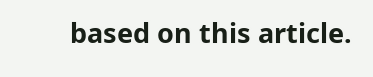based on this article.